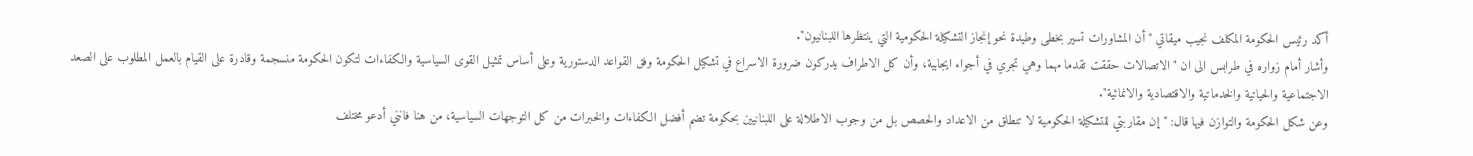أكد رئيس الحكومة المكلف نجيب ميقاتي "أن المشاورات تسير بخطى وطيدة نحو إنجاز التشكيلة الحكومية التي ينتظرها اللبنانيون".
وأشار أمام زواره في طرابس الى ان "الاتصالات حققت تقدما مهما وهي تجري في أجواء ايجابية، وأن كل الاطراف يدركون ضرورة الاسراع في تشكيل الحكومة وفق القواعد الدستورية وعلى أساس تمثيل القوى السياسية والكفاءات لتكون الحكومة منسجمة وقادرة على القيام بالعمل المطلوب على الصعد الاجتماعية والحياتية والخدماتية والاقتصادية والانمائية".
وعن شكل الحكومة والتوازن فيها قال: "إن مقاربتي للتشكيلة الحكومية لا تنطلق من الاعداد والحصص بل من وجوب الاطلالة على اللبنانيين بحكومة تضم أفضل الكفاءات والخبرات من كل التوجهات السياسية، من هنا فانني أدعو مختلف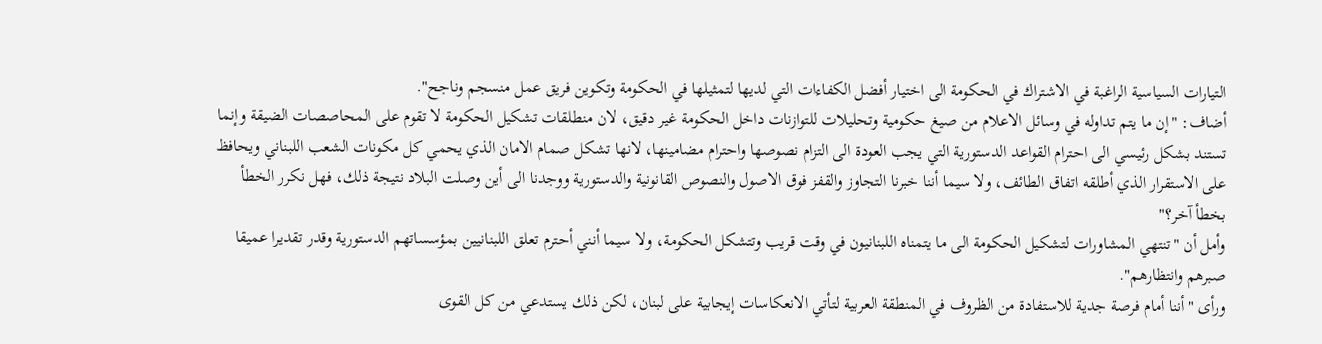التيارات السياسية الراغبة في الاشتراك في الحكومة الى اختيار أفضل الكفاءات التي لديها لتمثيلها في الحكومة وتكوين فريق عمل منسجم وناجح".
أضاف: "إن ما يتم تداوله في وسائل الاعلام من صيغ حكومية وتحليلات للتوازنات داخل الحكومة غير دقيق، لان منطلقات تشكيل الحكومة لا تقوم على المحاصصات الضيقة وإنما تستند بشكل رئيسي الى احترام القواعد الدستورية التي يجب العودة الى التزام نصوصها واحترام مضامينها، لانها تشكل صمام الامان الذي يحمي كل مكونات الشعب اللبناني ويحافظ على الاستقرار الذي أطلقه اتفاق الطائف، ولا سيما أننا خبرنا التجاوز والقفز فوق الاصول والنصوص القانونية والدستورية ووجدنا الى أين وصلت البلاد نتيجة ذلك، فهل نكرر الخطأ بخطأ آخر؟"
وأمل أن "تنتهي المشاورات لتشكيل الحكومة الى ما يتمناه اللبنانيون في وقت قريب وتتشكل الحكومة، ولا سيما أنني أحترم تعلق اللبنانيين بمؤسساتهم الدستورية وقدر تقديرا عميقا صبرهم وانتظارهم".
ورأى "أننا أمام فرصة جدية للاستفادة من الظروف في المنطقة العربية لتأتي الانعكاسات إيجابية على لبنان، لكن ذلك يستدعي من كل القوى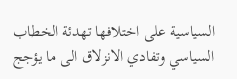السياسية على اختلافها تهدئة الخطاب السياسي وتفادي الانزلاق الى ما يؤجج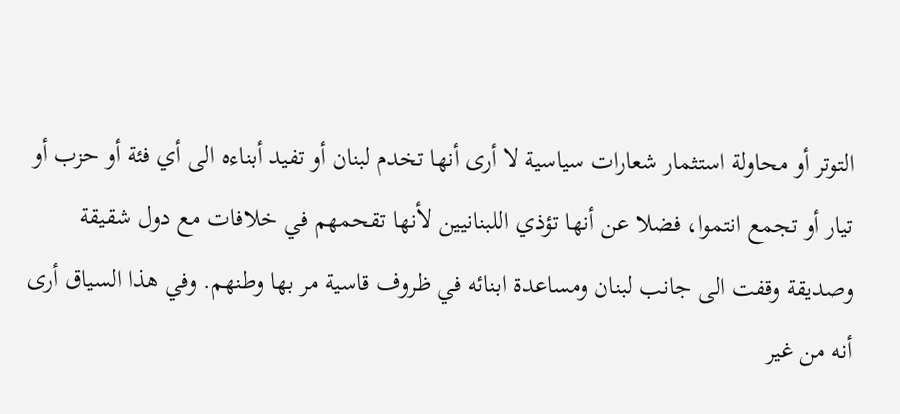التوتر أو محاولة استثمار شعارات سياسية لا أرى أنها تخدم لبنان أو تفيد أبناءه الى أي فئة أو حزب أو تيار أو تجمع انتموا، فضلا عن أنها تؤذي اللبنانيين لأنها تقحمهم في خلافات مع دول شقيقة وصديقة وقفت الى جانب لبنان ومساعدة ابنائه في ظروف قاسية مر بها وطنهم. وفي هذا السياق أرى أنه من غير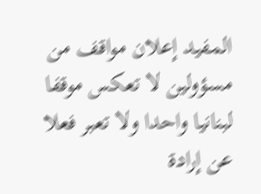المفيد إعلان مواقف من مسؤولين لا تعكس موقفا لبنانيا واحدا ولا تعبر فعلا عن إرادة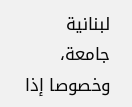لبنانية جامعة، وخصوصا إذا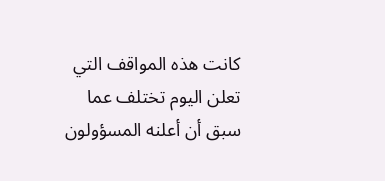كانت هذه المواقف التي تعلن اليوم تختلف عما سبق أن أعلنه المسؤولون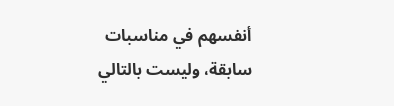أنفسهم في مناسبات سابقة، وليست بالتالي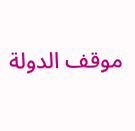موقف الدولة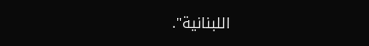اللبنانية".